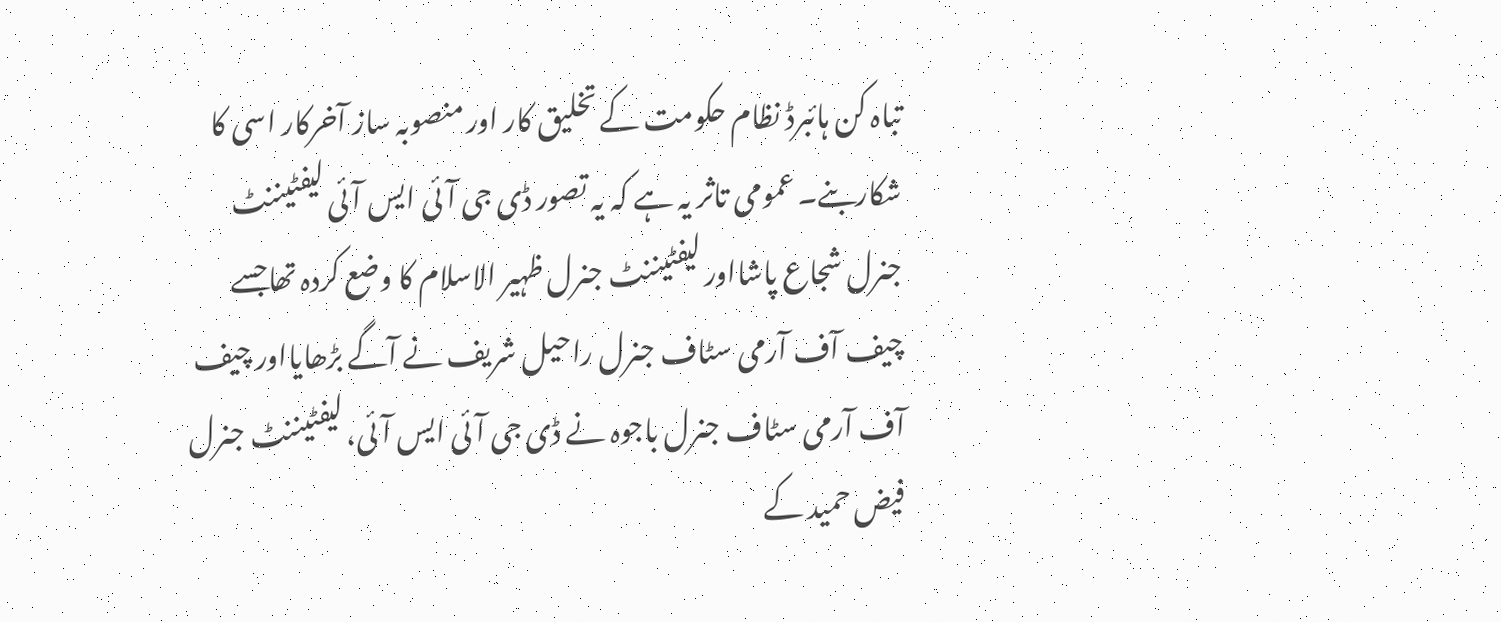تباہ کن ہائبرڈ نظام حکومت کے تخلیق کار اور منصوبہ ساز آخرکار اسی کا شکاربنے۔ عمومی تاثر یہ ہے کہ یہ تصور ڈی جی آئی ایس آئی لیفٹیننٹ جنرل شجاع پاشااور لیفٹیننٹ جنرل ظہیر الاسلام کا وضع کردہ تھاجسے چیف آف آرمی سٹاف جنرل راحیل شریف نے آگے بڑھایااور چیف آف آرمی سٹاف جنرل باجوہ نے ڈی جی آئی ایس آئی، لیفٹیننٹ جنرل فیض حمید کے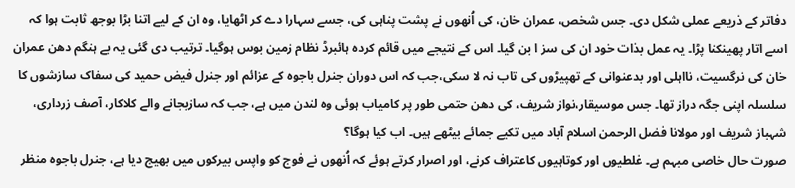دفاتر کے ذریعے عملی شکل دی۔ جس شخص، عمران خان، کی اُنھوں نے پشت پناہی کی، جسے سہارا دے کر اٹھایا، وہ ان کے لیے اتنا بڑا بوجھ ثابت ہوا کہ اسے اتار پھینکنا پڑا۔ یہ عمل بذات خود ان کی سز ا بن گیا۔ اس کے نتیجے میں قائم کردہ ہائبرڈ نظام زمین بوس ہوگیا۔ ترتیب دی گئی یہ بے ہنگم دھن عمران خان کی نرگسیت، نااہلی اور بدعنوانی کے تھپیڑوں کی تاب نہ لا سکی،جب کہ اس دوران جنرل باجوہ کے عزائم اور جنرل فیض حمید کی سفاک سازشوں کا سلسلہ اپنی جگہ دراز تھا۔ جس موسیقار،نواز شریف، کی دھن حتمی طور پر کامیاب ہوئی وہ لندن میں ہے، جب کہ سازبجانے والے کلاکار، آصف زرداری، شہباز شریف اور مولانا فضل الرحمن اسلام آباد میں تکیے جمائے بیٹھے ہیں۔ اب کیا ہوگا؟
صورت حال خاصی مبہم ہے۔ غلطیوں اور کوتاہیوں کاعتراف کرنے، اور اصرار کرتے ہوئے کہ اُنھوں نے فوج کو واپس بیرکوں میں بھیج دیا ہے، جنرل باجوہ منظر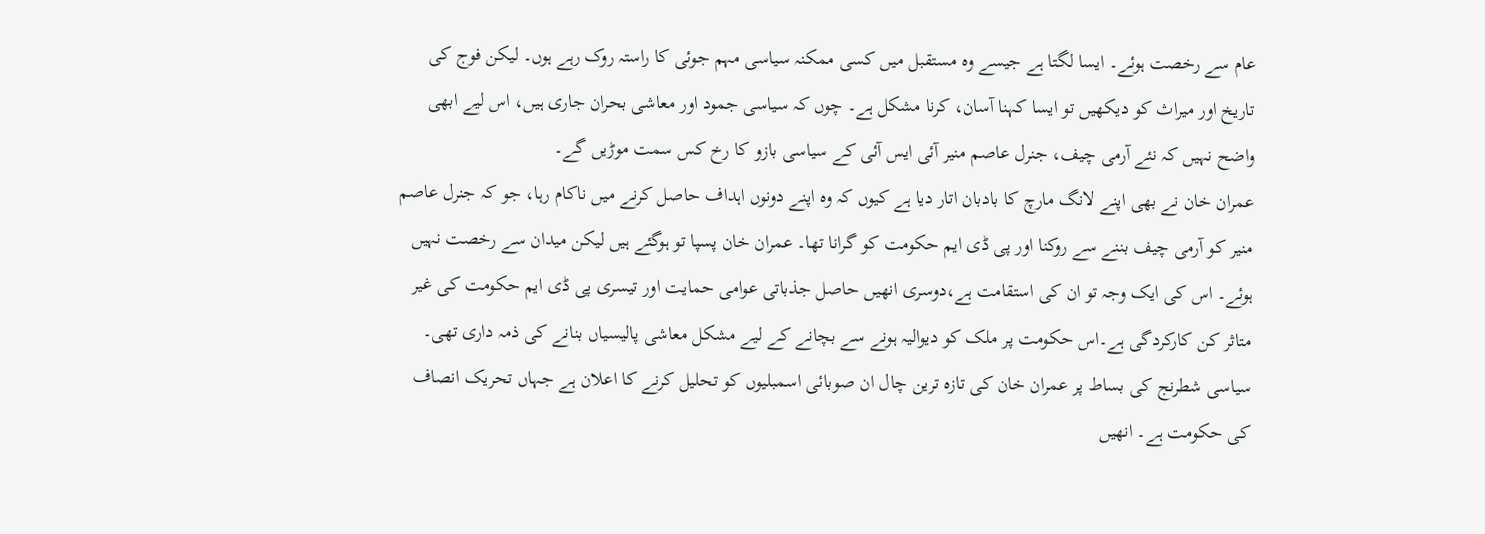عام سے رخصت ہوئے۔ ایسا لگتا ہے جیسے وہ مستقبل میں کسی ممکنہ سیاسی مہم جوئی کا راستہ روک رہے ہوں۔ لیکن فوج کی تاریخ اور میراث کو دیکھیں تو ایسا کہنا آسان، کرنا مشکل ہے۔ چوں کہ سیاسی جمود اور معاشی بحران جاری ہیں، اس لیے ابھی واضح نہیں کہ نئے آرمی چیف، جنرل عاصم منیر آئی ایس آئی کے سیاسی بازو کا رخ کس سمت موڑیں گے۔
عمران خان نے بھی اپنے لانگ مارچ کا بادبان اتار دیا ہے کیوں کہ وہ اپنے دونوں اہداف حاصل کرنے میں ناکام رہا، جو کہ جنرل عاصم منیر کو آرمی چیف بننے سے روکنا اور پی ڈی ایم حکومت کو گرانا تھا۔ عمران خان پسپا تو ہوگئے ہیں لیکن میدان سے رخصت نہیں ہوئے۔ اس کی ایک وجہ تو ان کی استقامت ہے،دوسری انھیں حاصل جذباتی عوامی حمایت اور تیسری پی ڈی ایم حکومت کی غیر متاثر کن کارکردگی ہے۔اس حکومت پر ملک کو دیوالیہ ہونے سے بچانے کے لیے مشکل معاشی پالیسیاں بنانے کی ذمہ داری تھی۔
سیاسی شطرنج کی بساط پر عمران خان کی تازہ ترین چال ان صوبائی اسمبلیوں کو تحلیل کرنے کا اعلان ہے جہاں تحریک انصاف کی حکومت ہے۔ انھیں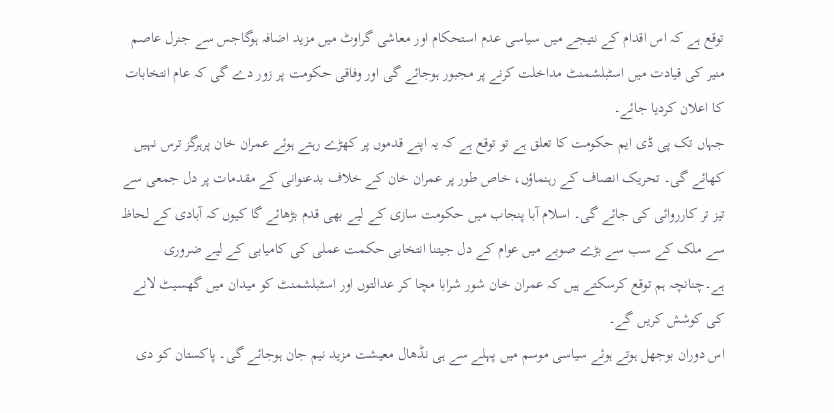توقع ہے کہ اس اقدام کے نتیجے میں سیاسی عدم استحکام اور معاشی گراوٹ میں مزید اضافہ ہوگاجس سے جنرل عاصم منیر کی قیادت میں اسٹبلشمنٹ مداخلت کرنے پر مجبور ہوجائے گی اور وفاقی حکومت پر زور دے گی کہ عام انتخابات کا اعلان کردیا جائے۔
جہاں تک پی ڈی ایم حکومت کا تعلق ہے تو توقع ہے کہ یہ اپنے قدموں پر کھڑے رہتے ہوئے عمران خان پرہرگز ترس نہیں کھائے گی۔ تحریک انصاف کے رہنماؤں، خاص طور پر عمران خان کے خلاف بدعنوانی کے مقدمات پر دل جمعی سے تیز تر کارروائی کی جائے گی۔ اسلام آبا پنجاب میں حکومت سازی کے لیے بھی قدم بڑھائے گا کیوں کہ آبادی کے لحاظ سے ملک کے سب سے بڑے صوبے میں عوام کے دل جیتنا انتخابی حکمت عملی کی کامیابی کے لیے ضروری ہے۔چنانچہ ہم توقع کرسکتے ہیں کہ عمران خان شور شرابا مچا کر عدالتوں اور اسٹبلشمنٹ کو میدان میں گھسیٹ لانے کی کوشش کریں گے۔
اس دوران بوجھل ہوتے ہوئے سیاسی موسم میں پہلے سے ہی نڈھال معیشت مزید نیم جان ہوجائے گی۔ پاکستان کو دی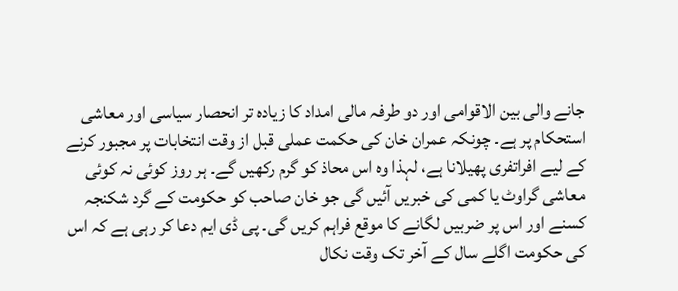جانے والی بین الاقوامی اور دو طرفہ مالی امداد کا زیادہ تر انحصار سیاسی اور معاشی استحکام پر ہے۔ چونکہ عمران خان کی حکمت عملی قبل از وقت انتخابات پر مجبور کرنے کے لیے افراتفری پھیلانا ہے، لہذا وہ اس محاذ کو گرم رکھیں گے۔ ہر روز کوئی نہ کوئی معاشی گراوٹ یا کمی کی خبریں آئیں گی جو خان صاحب کو حکومت کے گرد شکنجہ کسنے اور اس پر ضربیں لگانے کا موقع فراہم کریں گی۔ پی ڈی ایم دعا کر رہی ہے کہ اس کی حکومت اگلے سال کے آخر تک وقت نکال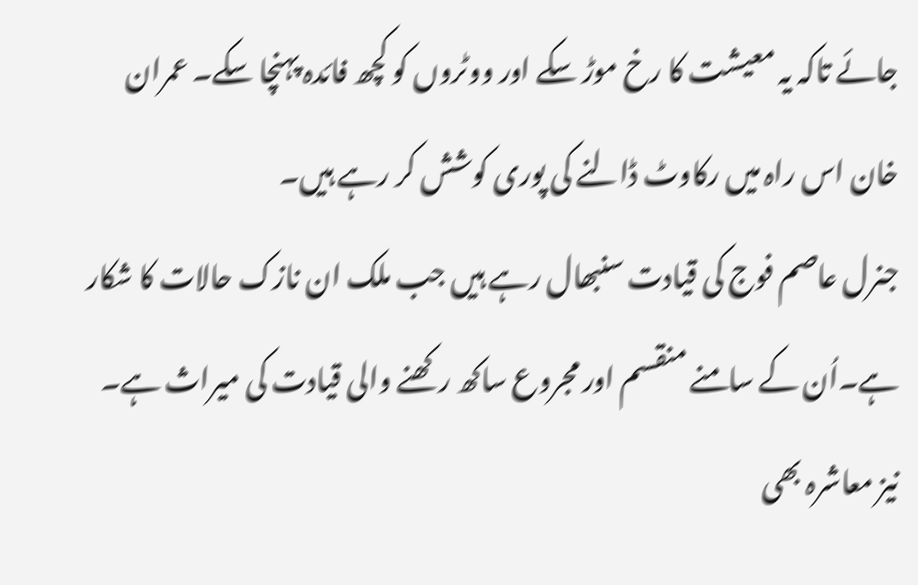جائے تاکہ یہ معیشت کا رخ موڑ سکے اور ووٹروں کو کچھ فائدہ پہنچا سکے۔ عمران خان اس راہ میں رکاوٹ ڈالنے کی پوری کوشش کر رہے ہیں۔
جنرل عاصم فوج کی قیادت سنبھال رہے ہیں جب ملک ان نازک حالات کا شکار ہے۔اُن کے سامنے منقسم اور مجروع ساکھ رکھنے والی قیادت کی میراث ہے۔ نیز معاشرہ بھی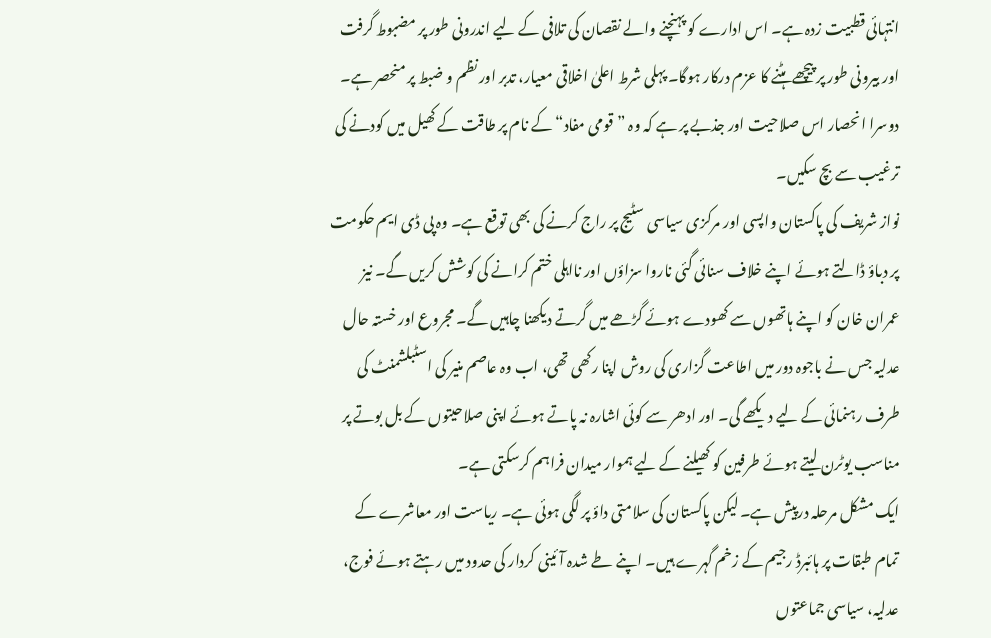انتہائی قطبیت زدہ ہے۔ اس ادارے کو پہنچنے والے نقصان کی تلافی کے لیے اندرونی طور پر مضبوط گرفت اور بیرونی طور پر پیچھے ہٹنے کا عزم درکار ہوگا۔ پہلی شرط اعلیٰ اخلاقی معیار، تدبر اور نظم و ضبط پر منحصر ہے۔ دوسرا انحصار اس صلاحیت اور جذبے پر ہے کہ وہ ”قومی مفاد“ کے نام پر طاقت کے کھیل میں کودنے کی ترغیب سے بچ سکیں۔
نواز شریف کی پاکستان واپسی اور مرکزی سیاسی سٹیج پر راج کرنے کی بھی توقع ہے۔ وہ پی ڈی ایم حکومت پر دباؤ ڈالتے ہوئے اپنے خلاف سنائی گئی ناروا سزاؤں اور نااہلی ختم کرانے کی کوشش کریں گے۔ نیز عمران خان کو اپنے ہاتھوں سے کھودے ہوئے گڑھے میں گرتے دیکھنا چاہیں گے۔ مجروع اور خستہ حال عدلیہ جس نے باجوہ دور میں اطاعت گزاری کی روش اپنا رکھی تھی، اب وہ عاصم منیر کی اسٹبلشمنٹ کی طرف رہنمائی کے لیے دیکھے گی۔ اور ادھر سے کوئی اشارہ نہ پاتے ہوئے اپنی صلاحیتوں کے بل بوتے پر مناسب یوٹرن لیتے ہوئے طرفین کو کھیلنے کے لیے ہموار میدان فراہم کرسکتی ہے۔
ایک مشکل مرحلہ درپیش ہے۔ لیکن پاکستان کی سلامتی داؤ پر لگی ہوئی ہے۔ ریاست اور معاشرے کے تمام طبقات پر ہائبرڈ رجیم کے زخم گہرے ہیں۔ اپنے طے شدہ آئینی کردار کی حدود میں رہتے ہوئے فوج، عدلیہ، سیاسی جماعتوں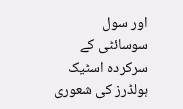اور سول سوسائٹی کے سرکردہ اسٹیک ہولڈرز کی شعوری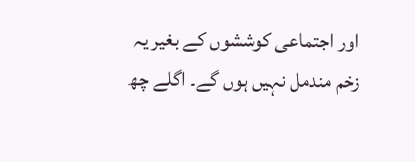اور اجتماعی کوششوں کے بغیر یہ زخم مندمل نہیں ہوں گے۔ اگلے چھ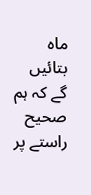ماہ بتائیں گے کہ ہم صحیح راستے پر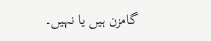گامزن ہیں یا نہیں۔